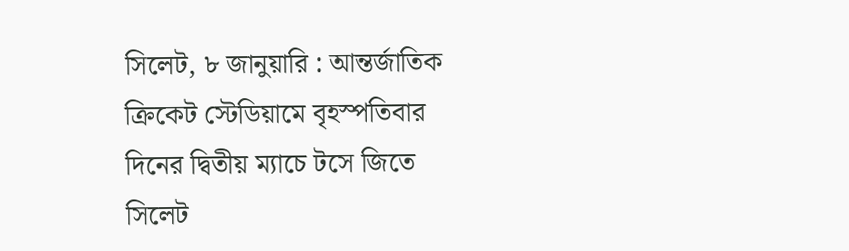সিলেট, ৮ জানুয়ারি : আন্তর্জাতিক ক্রিকেট স্টেডিয়ামে বৃহস্পতিবার দিনের দ্বিতীয় ম্যাচে টসে জিতে সিলেট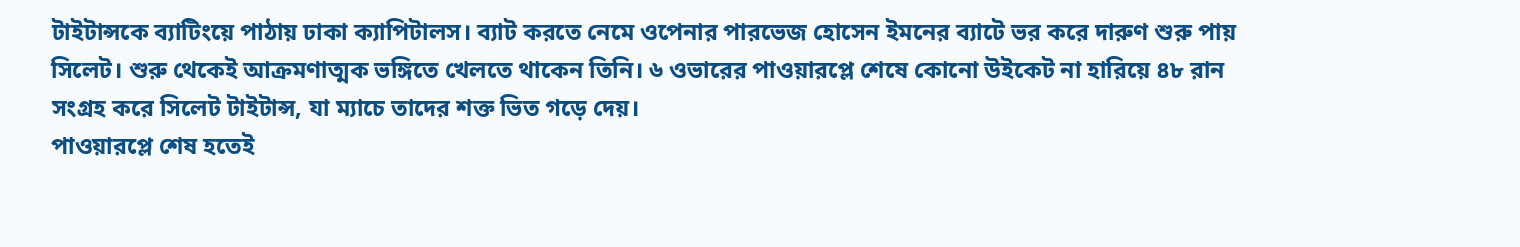টাইটান্সকে ব্যাটিংয়ে পাঠায় ঢাকা ক্যাপিটালস। ব্যাট করতে নেমে ওপেনার পারভেজ হোসেন ইমনের ব্যাটে ভর করে দারুণ শুরু পায় সিলেট। শুরু থেকেই আক্রমণাত্মক ভঙ্গিতে খেলতে থাকেন তিনি। ৬ ওভারের পাওয়ারপ্লে শেষে কোনো উইকেট না হারিয়ে ৪৮ রান সংগ্রহ করে সিলেট টাইটান্স, যা ম্যাচে তাদের শক্ত ভিত গড়ে দেয়।
পাওয়ারপ্লে শেষ হতেই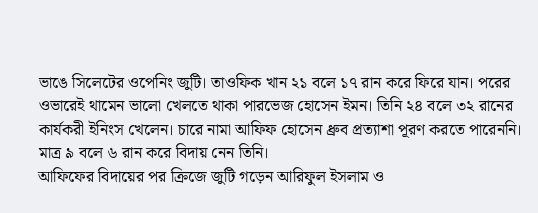ভাঙে সিলেটের ওপেনিং জুটি। তাওফিক খান ২১ বলে ১৭ রান করে ফিরে যান। পরের ওভারেই থামেন ভালো খেলতে থাকা পারভেজ হোসেন ইমন। তিনি ২৪ বলে ৩২ রানের কার্যকরী ইনিংস খেলেন। চারে নামা আফিফ হোসেন ধ্রুব প্রত্যাশা পূরণ করতে পারেননি। মাত্র ৯ বলে ৬ রান করে বিদায় নেন তিনি।
আফিফের বিদায়ের পর ক্রিজে জুটি গড়েন আরিফুল ইসলাম ও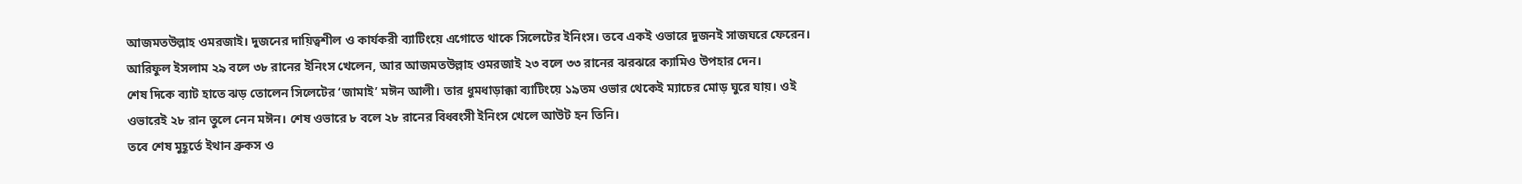আজমতউল্লাহ ওমরজাই। দুজনের দায়িত্বশীল ও কার্যকরী ব্যাটিংয়ে এগোতে থাকে সিলেটের ইনিংস। তবে একই ওভারে দুজনই সাজঘরে ফেরেন। আরিফুল ইসলাম ২৯ বলে ৩৮ রানের ইনিংস খেলেন, আর আজমতউল্লাহ ওমরজাই ২৩ বলে ৩৩ রানের ঝরঝরে ক্যামিও উপহার দেন।
শেষ দিকে ব্যাট হাতে ঝড় তোলেন সিলেটের ‘জামাই’ মঈন আলী। তার ধুমধাড়াক্কা ব্যাটিংয়ে ১৯তম ওভার থেকেই ম্যাচের মোড় ঘুরে যায়। ওই ওভারেই ২৮ রান তুলে নেন মঈন। শেষ ওভারে ৮ বলে ২৮ রানের বিধ্বংসী ইনিংস খেলে আউট হন তিনি।
তবে শেষ মুহূর্তে ইথান ব্রুকস ও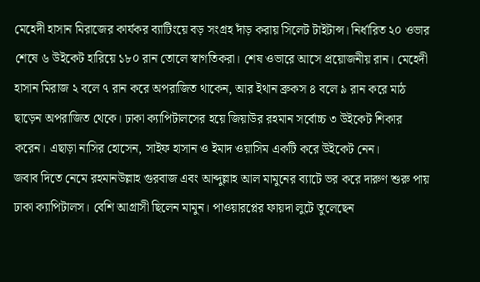মেহেদী হাসান মিরাজের কার্যকর ব্যাটিংয়ে বড় সংগ্রহ দাঁড় করায় সিলেট টাইটান্স। নির্ধারিত ২০ ওভার শেষে ৬ উইকেট হারিয়ে ১৮০ রান তোলে স্বাগতিকরা। শেষ ওভারে আসে প্রয়োজনীয় রান। মেহেদী হাসান মিরাজ ২ বলে ৭ রান করে অপরাজিত থাকেন, আর ইথান ব্রুকস ৪ বলে ৯ রান করে মাঠ ছাড়েন অপরাজিত থেকে। ঢাকা ক্যাপিটালসের হয়ে জিয়াউর রহমান সর্বোচ্চ ৩ উইকেট শিকার করেন। এছাড়া নাসির হোসেন, সাইফ হাসান ও ইমাদ ওয়াসিম একটি করে উইকেট নেন।
জবাব দিতে নেমে রহমানউল্লাহ গুরবাজ এবং আব্দুল্লাহ আল মামুনের ব্যাটে ভর করে দারুণ শুরু পায় ঢাকা ক্যাপিটালস। বেশি আগ্রাসী ছিলেন মামুন। পাওয়ারপ্লের ফায়দা লুটে তুলেছেন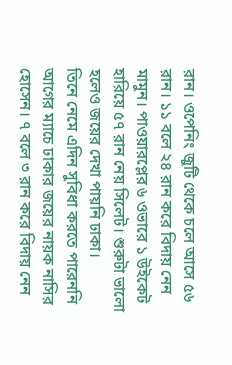রান। ওপেনিং জুটি থেকে চলে আসে ৫৬ রান। ১১ বলে ২৪ রান করে বিদায় নেন মামুন। পাওয়ারপ্লের ৬ ওভারে ১ উইকেট হারিয়ে ৫৭ রান নেয় সিলেট। শুরুটা ভালো হলেও জয়ের দেখা পায়নি ঢাকা।
তিনে নেমে এদিন সুবিধা করতে পারেননি আগের ম্যাচে ঢাকার জয়ের নায়ক নাসির হোসেন। ৭ বলে ৩ রান করে বিদায় নেন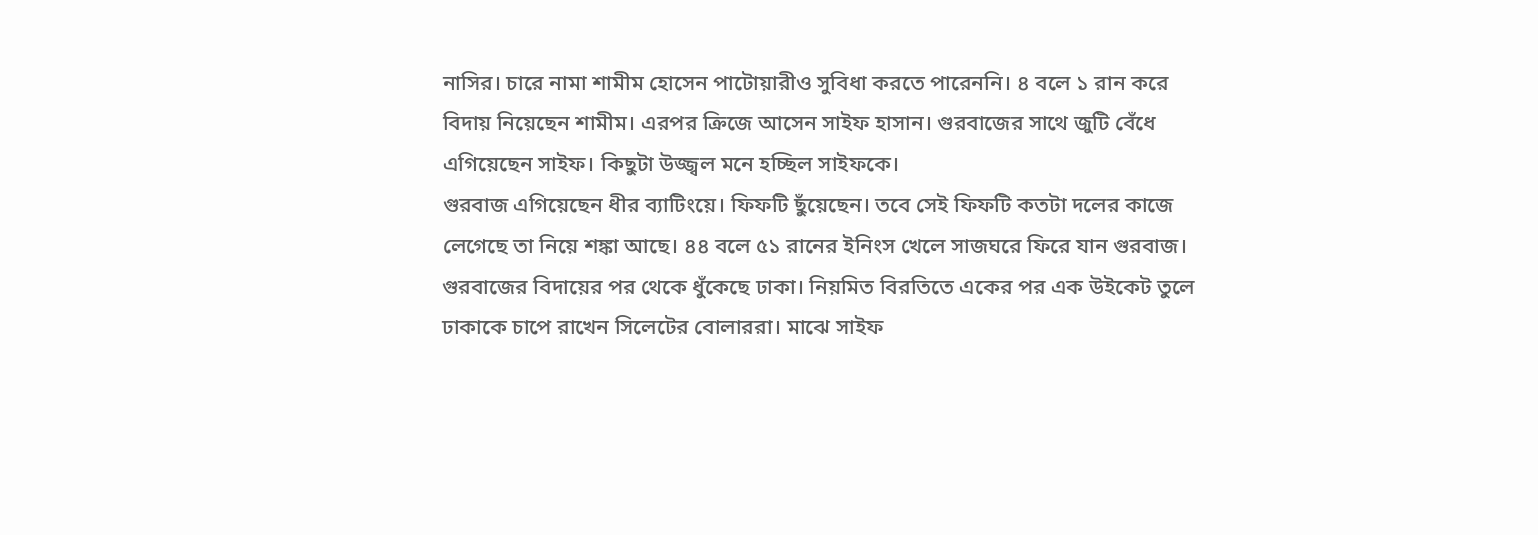নাসির। চারে নামা শামীম হোসেন পাটোয়ারীও সুবিধা করতে পারেননি। ৪ বলে ১ রান করে বিদায় নিয়েছেন শামীম। এরপর ক্রিজে আসেন সাইফ হাসান। গুরবাজের সাথে জুটি বেঁধে এগিয়েছেন সাইফ। কিছুটা উজ্জ্বল মনে হচ্ছিল সাইফকে।
গুরবাজ এগিয়েছেন ধীর ব্যাটিংয়ে। ফিফটি ছুঁয়েছেন। তবে সেই ফিফটি কতটা দলের কাজে লেগেছে তা নিয়ে শঙ্কা আছে। ৪৪ বলে ৫১ রানের ইনিংস খেলে সাজঘরে ফিরে যান গুরবাজ।
গুরবাজের বিদায়ের পর থেকে ধুঁকেছে ঢাকা। নিয়মিত বিরতিতে একের পর এক উইকেট তুলে ঢাকাকে চাপে রাখেন সিলেটের বোলাররা। মাঝে সাইফ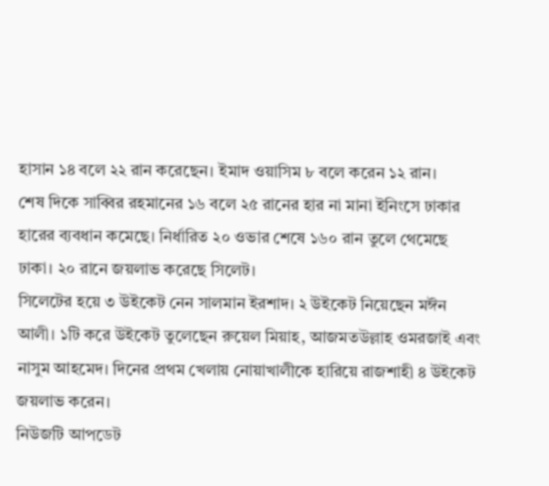হাসান ১৪ বলে ২২ রান করেছেন। ইমাদ ওয়াসিম ৮ বলে করেন ১২ রান।
শেষ দিকে সাব্বির রহমানের ১৬ বলে ২৫ রানের হার না মানা ইনিংসে ঢাকার হারের ব্যবধান কমেছে। নির্ধারিত ২০ ওভার শেষে ১৬০ রান তুলে থেমেছে ঢাকা। ২০ রানে জয়লাভ করেছে সিলেট।
সিলেটের হয়ে ৩ উইকেট নেন সালমান ইরশাদ। ২ উইকেট নিয়েছেন মঈন আলী। ১টি করে উইকেট তুলেছেন রুয়েল মিয়াহ, আজমতউল্লাহ ওমরজাই এবং নাসুম আহমেদ। দিনের প্রথম খেলায় নোয়াখালীকে হারিয়ে রাজশাহী ৪ উইকেট জয়লাভ করেন।
নিউজটি আপডেট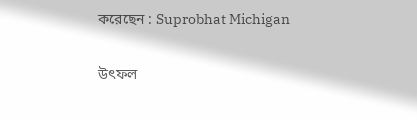করেছেন : Suprobhat Michigan

উৎফল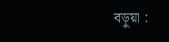বড়ুয়া :